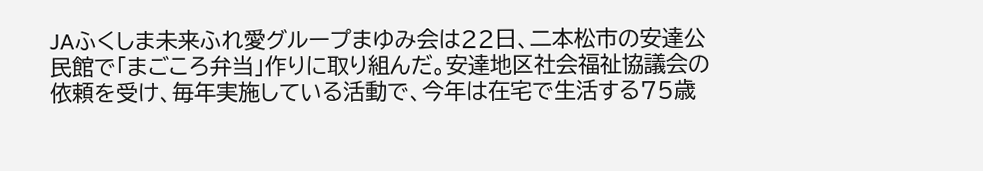JAふくしま未来ふれ愛グループまゆみ会は22日、二本松市の安達公民館で「まごころ弁当」作りに取り組んだ。安達地区社会福祉協議会の依頼を受け、毎年実施している活動で、今年は在宅で生活する75歳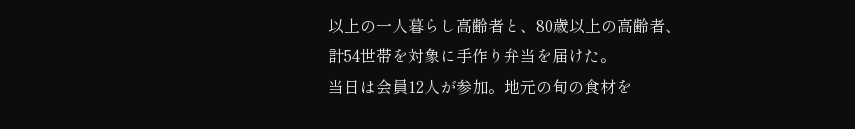以上の一人暮らし高齢者と、80歳以上の高齢者、計54世帯を対象に手作り弁当を届けた。
当日は会員12人が参加。地元の旬の食材を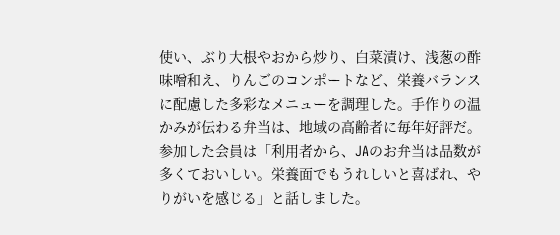使い、ぶり大根やおから炒り、白菜漬け、浅葱の酢味噌和え、りんごのコンポートなど、栄養バランスに配慮した多彩なメニューを調理した。手作りの温かみが伝わる弁当は、地域の高齢者に毎年好評だ。
参加した会員は「利用者から、JAのお弁当は品数が多くておいしい。栄養面でもうれしいと喜ばれ、やりがいを感じる」と話しました。